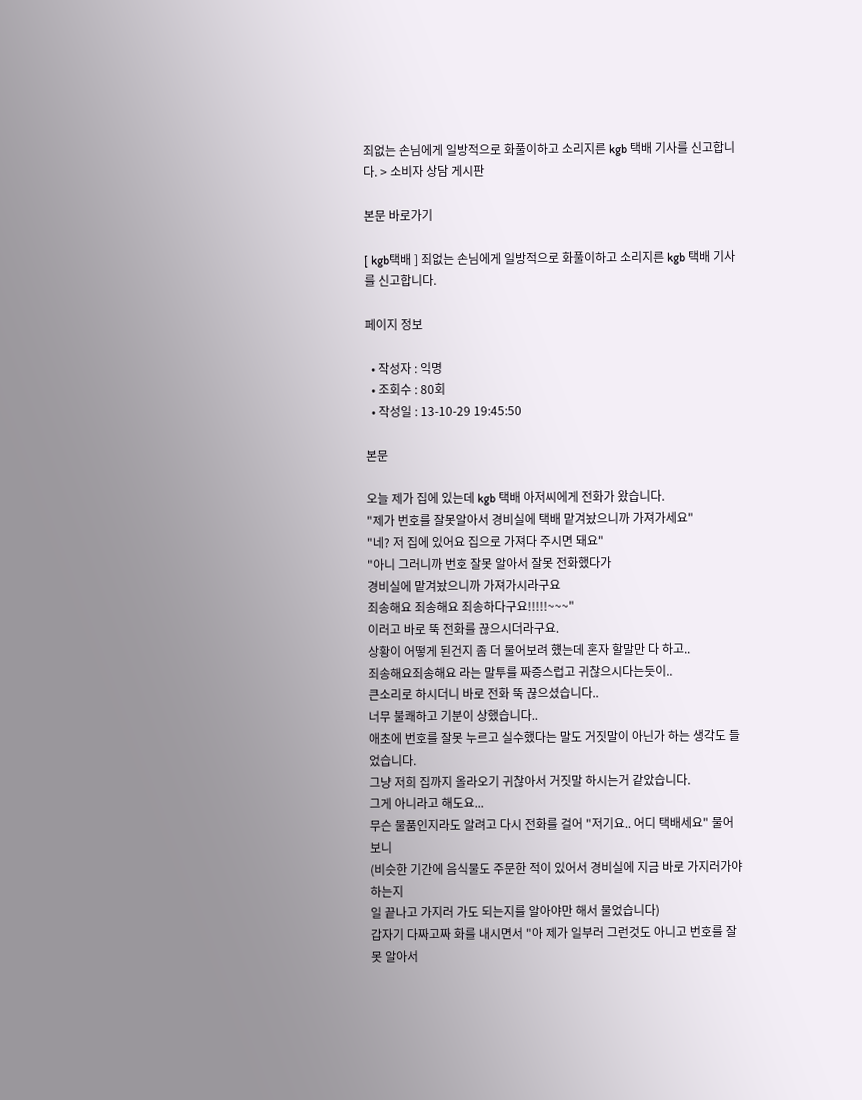죄없는 손님에게 일방적으로 화풀이하고 소리지른 kgb 택배 기사를 신고합니다. > 소비자 상담 게시판

본문 바로가기

[ kgb택배 ] 죄없는 손님에게 일방적으로 화풀이하고 소리지른 kgb 택배 기사를 신고합니다.

페이지 정보

  • 작성자 : 익명
  • 조회수 : 80회
  • 작성일 : 13-10-29 19:45:50

본문

오늘 제가 집에 있는데 kgb 택배 아저씨에게 전화가 왔습니다.
"제가 번호를 잘못알아서 경비실에 택배 맡겨놨으니까 가져가세요"
"네? 저 집에 있어요 집으로 가져다 주시면 돼요"
"아니 그러니까 번호 잘못 알아서 잘못 전화했다가
경비실에 맡겨놨으니까 가져가시라구요
죄송해요 죄송해요 죄송하다구요!!!!!~~~"
이러고 바로 뚝 전화를 끊으시더라구요.
상황이 어떻게 된건지 좀 더 물어보려 헀는데 혼자 할말만 다 하고..
죄송해요죄송해요 라는 말투를 짜증스럽고 귀찮으시다는듯이..
큰소리로 하시더니 바로 전화 뚝 끊으셨습니다..
너무 불쾌하고 기분이 상했습니다..
애초에 번호를 잘못 누르고 실수했다는 말도 거짓말이 아닌가 하는 생각도 들었습니다.
그냥 저희 집까지 올라오기 귀찮아서 거짓말 하시는거 같았습니다.
그게 아니라고 해도요...
무슨 물품인지라도 알려고 다시 전화를 걸어 "저기요.. 어디 택배세요" 물어보니
(비슷한 기간에 음식물도 주문한 적이 있어서 경비실에 지금 바로 가지러가야 하는지
일 끝나고 가지러 가도 되는지를 알아야만 해서 물었습니다)
갑자기 다짜고짜 화를 내시면서 "아 제가 일부러 그런것도 아니고 번호를 잘못 알아서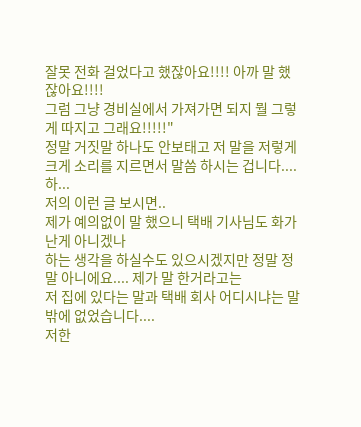잘못 전화 걸었다고 했잖아요!!!! 아까 말 했잖아요!!!!
그럼 그냥 경비실에서 가져가면 되지 뭘 그렇게 따지고 그래요!!!!!"
정말 거짓말 하나도 안보태고 저 말을 저렇게 크게 소리를 지르면서 말씀 하시는 겁니다....하...
저의 이런 글 보시면..
제가 예의없이 말 했으니 택배 기사님도 화가 난게 아니겠나
하는 생각을 하실수도 있으시겠지만 정말 정말 아니에요.... 제가 말 한거라고는
저 집에 있다는 말과 택배 회사 어디시냐는 말밖에 없었습니다....
저한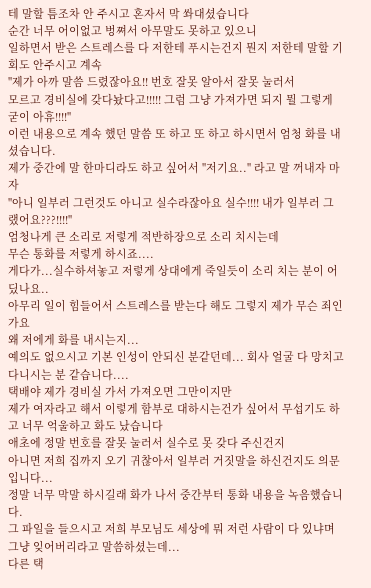테 말할 틈조차 안 주시고 혼자서 막 쏴대셨습니다
순간 너무 어이없고 벙쪄서 아무말도 못하고 있으니
일하면서 받은 스트레스를 다 저한테 푸시는건지 뭔지 저한테 말할 기회도 안주시고 계속
"제가 아까 말씀 드렸잖아요!! 번호 잘못 알아서 잘못 눌러서
모르고 경비실에 갖다놨다고!!!!! 그럼 그냥 가져가면 되지 뭘 그렇게 굳이 아휴!!!!"
이런 내용으로 계속 했던 말씀 또 하고 또 하고 하시면서 엄청 화를 내셨습니다.
제가 중간에 말 한마디라도 하고 싶어서 "저기요.." 라고 말 꺼내자 마자
"아니 일부러 그런것도 아니고 실수라잖아요 실수!!!! 내가 일부러 그랬어요???!!!!"
엄청나게 큰 소리로 저렇게 적반하장으로 소리 치시는데
무슨 통화를 저렇게 하시죠....
게다가...실수하셔놓고 저렇게 상대에게 죽일듯이 소리 치는 분이 어딨나요..
아무리 일이 힘들어서 스트레스를 받는다 해도 그렇지 제가 무슨 죄인가요
왜 저에게 화를 내시는지...
예의도 없으시고 기본 인성이 안되신 분같던데... 회사 얼굴 다 망치고 다니시는 분 같습니다....
택배야 제가 경비실 가서 가져오면 그만이지만
제가 여자라고 해서 이렇게 함부로 대하시는건가 싶어서 무섭기도 하고 너무 억울하고 화도 났습니다
애초에 정말 번호를 잘못 눌러서 실수로 못 갖다 주신건지
아니면 저희 집까지 오기 귀찮아서 일부러 거짓말을 하신건지도 의문입니다...
정말 너무 막말 하시길래 화가 나서 중간부터 통화 내용을 녹음했습니다.
그 파일을 들으시고 저희 부모님도 세상에 뭐 저런 사람이 다 있냐며
그냥 잊어버리라고 말씀하셨는데...
다른 택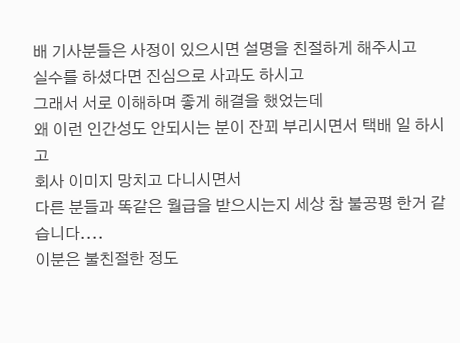배 기사분들은 사정이 있으시면 설명을 친절하게 해주시고
실수를 하셨다면 진심으로 사과도 하시고
그래서 서로 이해하며 좋게 해결을 했었는데
왜 이런 인간성도 안되시는 분이 잔꾀 부리시면서 택배 일 하시고
회사 이미지 망치고 다니시면서
다른 분들과 똑같은 월급을 받으시는지 세상 참 불공평 한거 같습니다....
이분은 불친절한 정도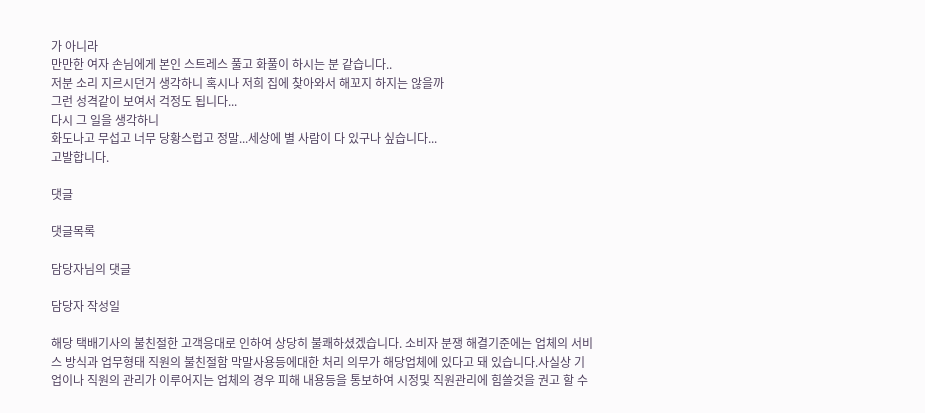가 아니라
만만한 여자 손님에게 본인 스트레스 풀고 화풀이 하시는 분 같습니다..
저분 소리 지르시던거 생각하니 혹시나 저희 집에 찾아와서 해꼬지 하지는 않을까
그런 성격같이 보여서 걱정도 됩니다...
다시 그 일을 생각하니
화도나고 무섭고 너무 당황스럽고 정말...세상에 별 사람이 다 있구나 싶습니다...
고발합니다.

댓글

댓글목록

담당자님의 댓글

담당자 작성일

해당 택배기사의 불친절한 고객응대로 인하여 상당히 불쾌하셨겠습니다. 소비자 분쟁 해결기준에는 업체의 서비스 방식과 업무형태 직원의 불친절함 막말사용등에대한 처리 의무가 해당업체에 있다고 돼 있습니다.사실상 기업이나 직원의 관리가 이루어지는 업체의 경우 피해 내용등을 통보하여 시정및 직원관리에 힘쓸것을 권고 할 수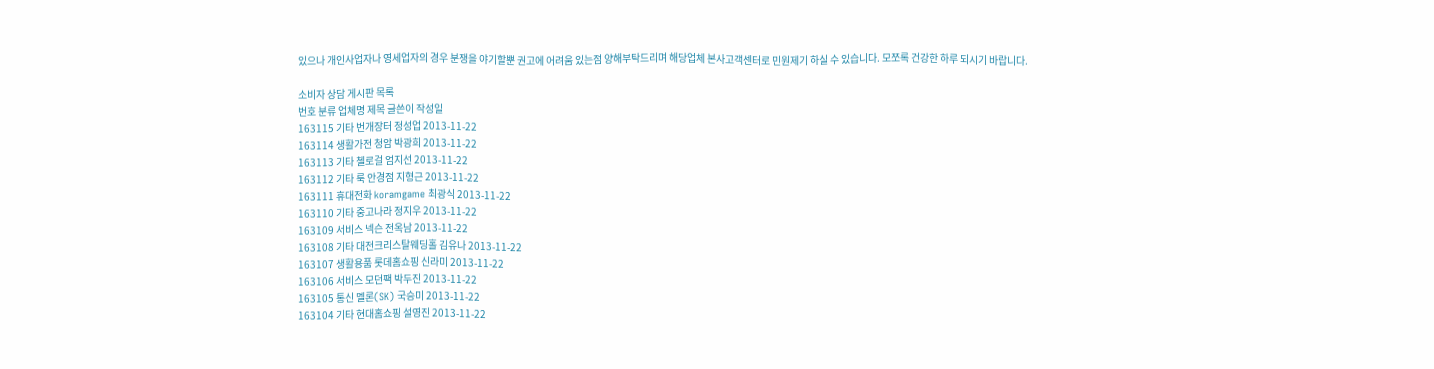있으나 개인사업자나 영세업자의 경우 분쟁을 야기할뿐 권고에 어려움 있는점 양해부탁드리며 해당업체 본사고객센터로 민원제기 하실 수 있습니다. 모쪼록 건강한 하루 되시기 바랍니다.

소비자 상담 게시판 목록
번호 분류 업체명 제목 글쓴이 작성일
163115 기타 번개장터 정성업 2013-11-22
163114 생활가전 청암 박광희 2013-11-22
163113 기타 첼로걸 엄지선 2013-11-22
163112 기타 룩 안경점 지형근 2013-11-22
163111 휴대전화 koramgame 최광식 2013-11-22
163110 기타 중고나라 정지우 2013-11-22
163109 서비스 넥슨 전옥남 2013-11-22
163108 기타 대전크리스탈웨딩홀 김유나 2013-11-22
163107 생활용품 롯데홈쇼핑 신라미 2013-11-22
163106 서비스 모던팩 박두진 2013-11-22
163105 통신 멜론(SK) 국승미 2013-11-22
163104 기타 현대홈쇼핑 설영진 2013-11-22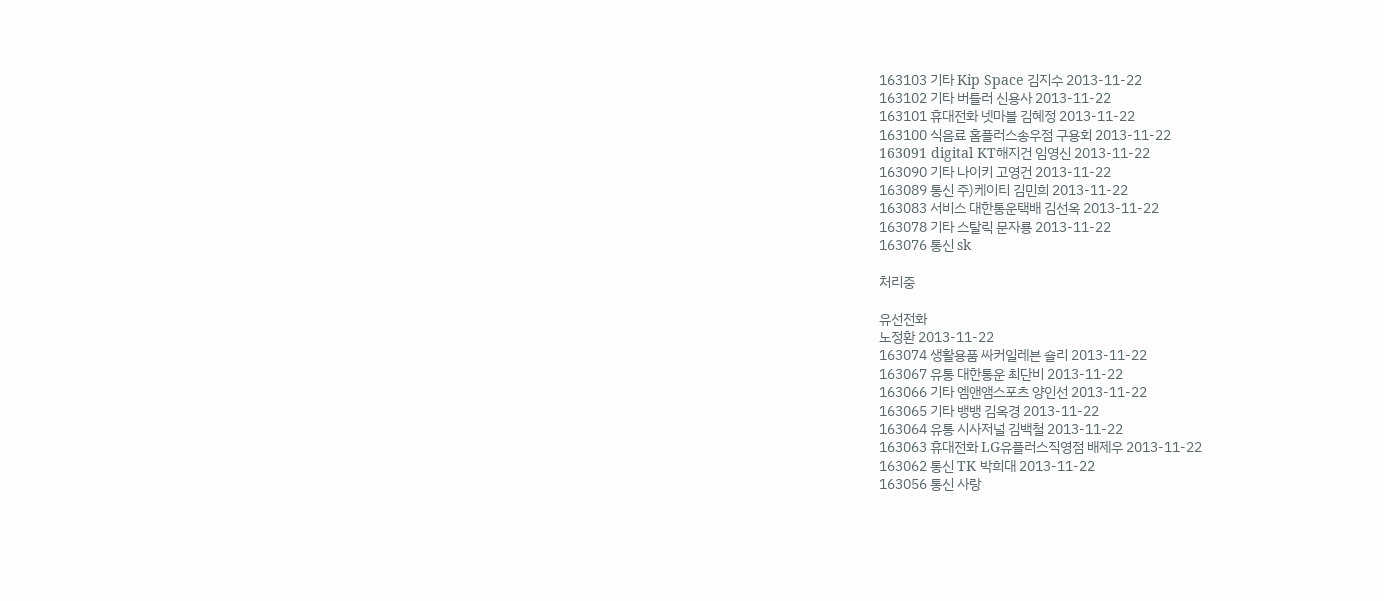163103 기타 Kip Space 김지수 2013-11-22
163102 기타 버틀러 신용사 2013-11-22
163101 휴대전화 넷마블 김혜정 2013-11-22
163100 식음료 홈플러스송우점 구용회 2013-11-22
163091 digital KT해지건 임영신 2013-11-22
163090 기타 나이키 고영건 2013-11-22
163089 통신 주)케이티 김민희 2013-11-22
163083 서비스 대한통운택배 김선옥 2013-11-22
163078 기타 스탈릭 문자룡 2013-11-22
163076 통신 sk

처리중

유선전화
노정환 2013-11-22
163074 생활용품 싸커일레븐 숄리 2013-11-22
163067 유통 대한통운 최단비 2013-11-22
163066 기타 엠앤앰스포츠 양인선 2013-11-22
163065 기타 뱅뱅 김옥경 2013-11-22
163064 유통 시사저널 김백철 2013-11-22
163063 휴대전화 LG유플러스직영점 배제우 2013-11-22
163062 통신 TK 박희대 2013-11-22
163056 통신 사랑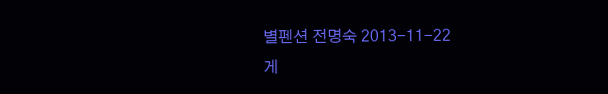별펜션 전명숙 2013-11-22
게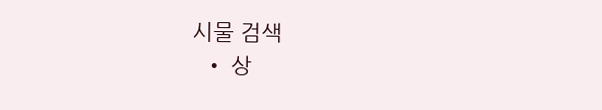시물 검색
  • 상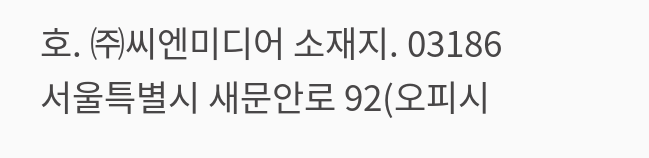호. ㈜씨엔미디어 소재지. 03186 서울특별시 새문안로 92(오피시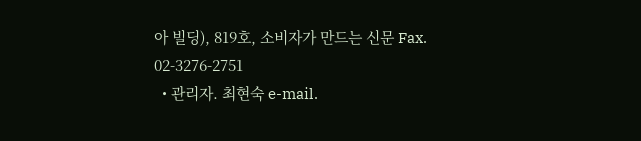아 빌딩), 819호, 소비자가 만드는 신문 Fax. 02-3276-2751
  • 관리자. 최현숙 e-mail.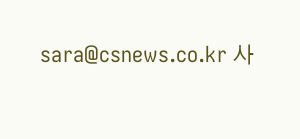sara@csnews.co.kr 사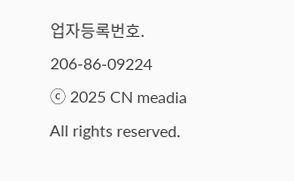업자등록번호. 206-86-09224
ⓒ 2025 CN meadia All rights reserved.